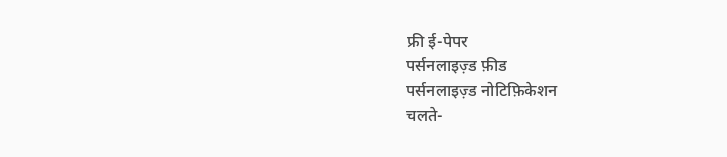फ्री ई-पेपर
पर्सनलाइज़्ड फ़ीड
पर्सनलाइज़्ड नोटिफ़िकेशन
चलते-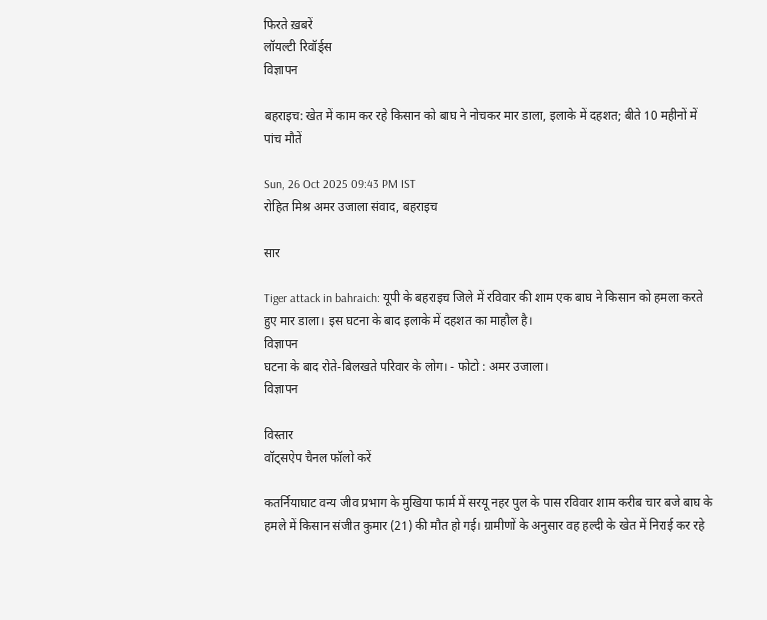फिरते ख़बरें
लॉयल्टी रिवॉर्ड्स
विज्ञापन

बहराइच: खेत में काम कर रहे किसान को बाघ ने नोचकर मार डाला, इलाके में दहशत; बीते 10 महीनों में पांच मौतें

Sun, 26 Oct 2025 09:43 PM IST
रोहित मिश्र अमर उजाला संवाद, बहराइच

सार

Tiger attack in bahraich: यूपी के बहराइच जिले में रविवार की शाम एक बाघ ने किसान को हमला करते हुए मार डाला। इस घटना के बाद इलाके में दहशत का माहौल है।
विज्ञापन
घटना के बाद रोते-बिलखते परिवार के लोग। - फोटो : अमर उजाला।
विज्ञापन

विस्तार
वॉट्सऐप चैनल फॉलो करें

कतर्नियाघाट वन्य जीव प्रभाग के मुखिया फार्म में सरयू नहर पुल के पास रविवार शाम करीब चार बजे बाघ के हमले में किसान संजीत कुमार (21) की मौत हो गई। ग्रामीणों के अनुसार वह हल्दी के खेत में निराई कर रहे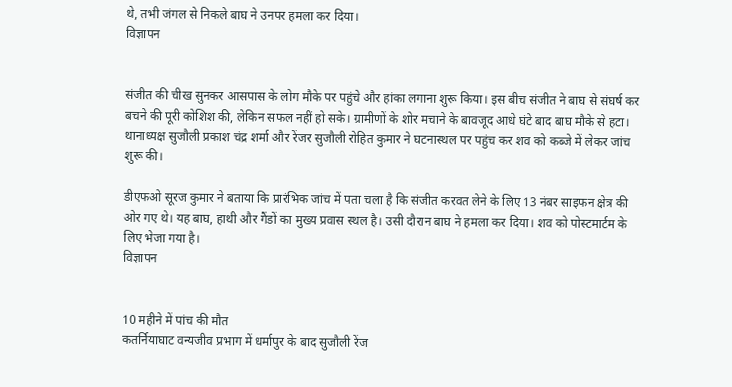थे, तभी जंगल से निकले बाघ ने उनपर हमला कर दिया।
विज्ञापन


संजीत की चीख सुनकर आसपास के लोग मौके पर पहुंचे और हांका लगाना शुरू किया। इस बीच संजीत ने बाघ से संघर्ष कर बचने की पूरी कोशिश की, लेकिन सफल नहीं हो सके। ग्रामीणों के शोर मचाने के बावजूद आधे घंटे बाद बाघ मौके से हटा। थानाध्यक्ष सुजौली प्रकाश चंद्र शर्मा और रेंजर सुजौली रोहित कुमार ने घटनास्थल पर पहुंच कर शव को कब्जे में लेकर जांच शुरू की।

डीएफओ सूरज कुमार ने बताया कि प्रारंभिक जांच में पता चला है कि संजीत करवत लेने के लिए 13 नंबर साइफन क्षेत्र की ओर गए थे। यह बाघ, हाथी और गैंडों का मुख्य प्रवास स्थल है। उसी दौरान बाघ ने हमला कर दिया। शव को पोस्टमार्टम के लिए भेजा गया है।
विज्ञापन


10 महीने में पांच की मौत
कतर्नियाघाट वन्यजीव प्रभाग में धर्मापुर के बाद सुजौली रेंज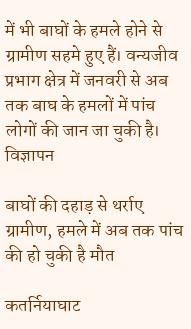में भी बाघों के हमले होने से ग्रामीण सहमे हुए हैं। वन्यजीव प्रभाग क्षेत्र में जनवरी से अब तक बाघ के हमलों में पांच लोगों की जान जा चुकी है।
विज्ञापन

बाघों की दहाड़ से थर्राए ग्रामीण, हमले में अब तक पांच की हो चुकी है मौत

कतर्नियाघाट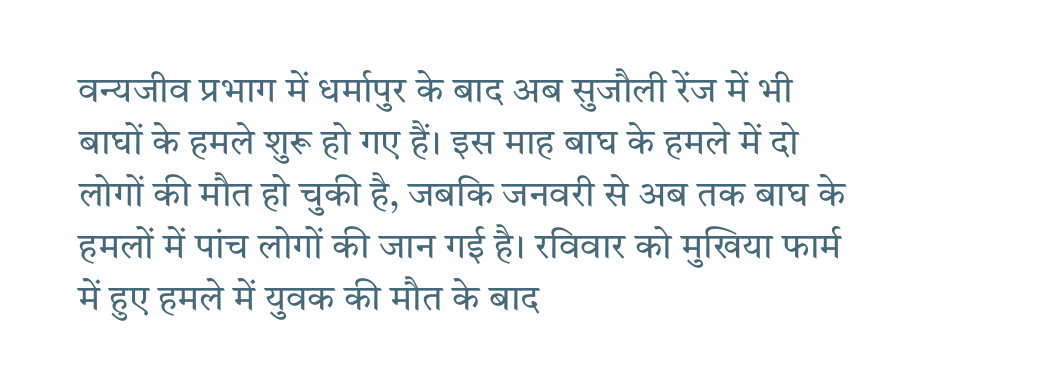वन्यजीव प्रभाग में धर्मापुर के बाद अब सुजौली रेंज में भी बाघों के हमले शुरू हो गए हैं। इस माह बाघ के हमले में दो लोगों की मौत हो चुकी है, जबकि जनवरी से अब तक बाघ के हमलों में पांच लोगों की जान गई है। रविवार को मुखिया फार्म में हुए हमले में युवक की मौत के बाद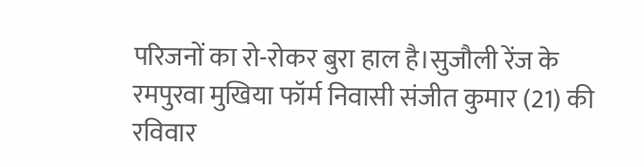परिजनों का रो-रोकर बुरा हाल है।सुजौली रेंज के रमपुरवा मुखिया फॉर्म निवासी संजीत कुमार (21) की रविवार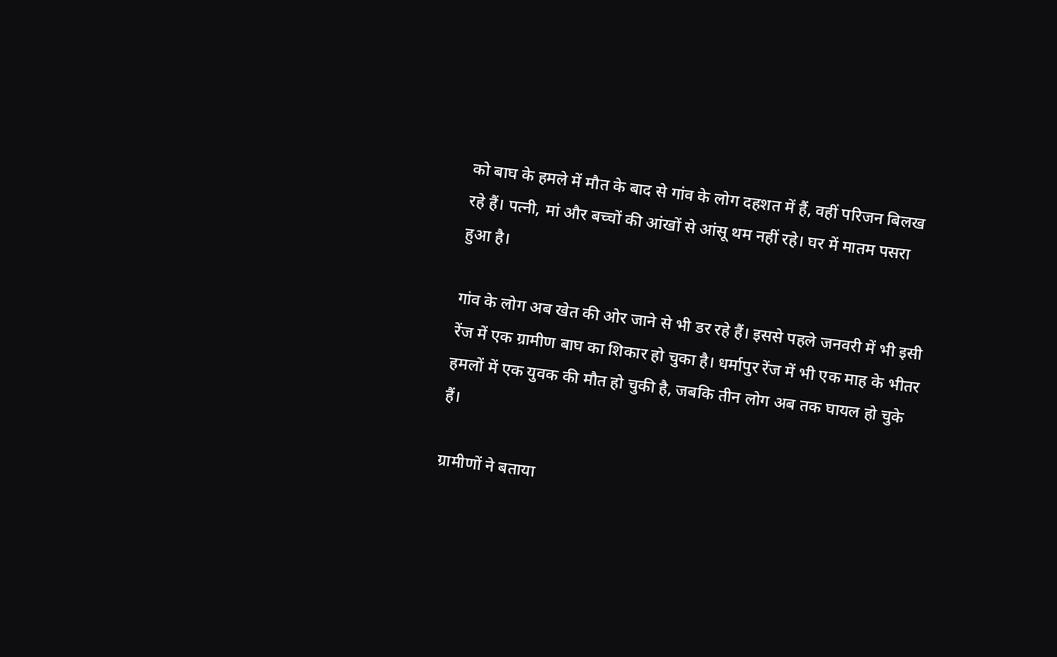को बाघ के हमले में मौत के बाद से गांव के लोग दहशत में हैं, वहीं परिजन बिलख रहे हैं। पत्नी, मां और बच्चों की आंखों से आंसू थम नहीं रहे। घर में मातम पसरा हुआ है।

गांव के लोग अब खेत की ओर जाने से भी डर रहे हैं। इससे पहले जनवरी में भी इसी रेंज में एक ग्रामीण बाघ का शिकार हो चुका है। धर्मापुर रेंज में भी एक माह के भीतर हमलों में एक युवक की मौत हो चुकी है, जबकि तीन लोग अब तक घायल हो चुके हैं।

ग्रामीणों ने बताया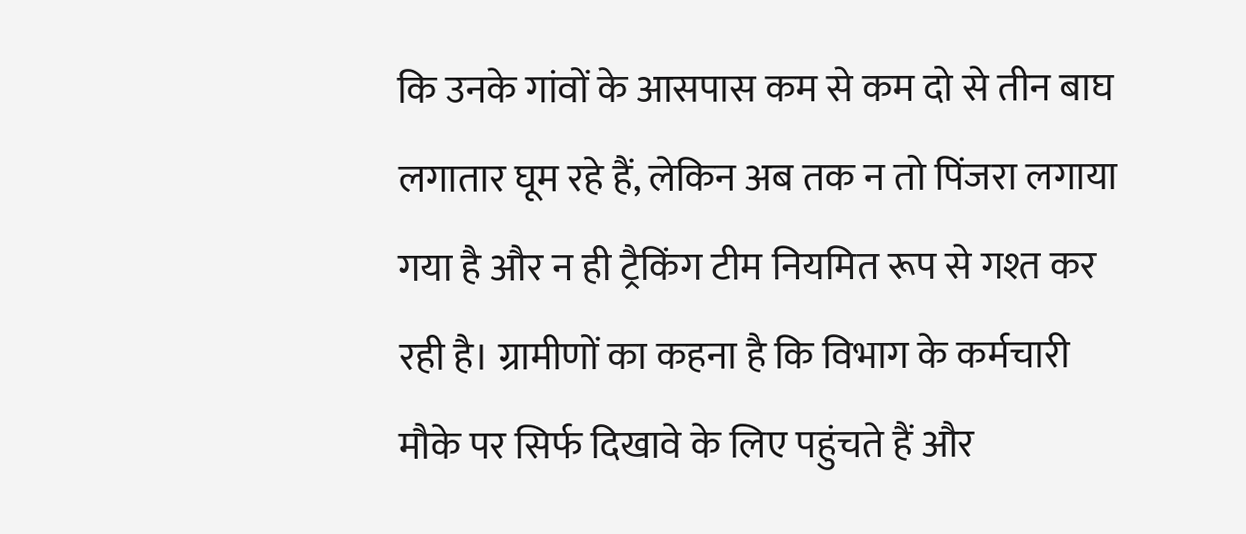कि उनके गांवों के आसपास कम से कम दो से तीन बाघ लगातार घूम रहे हैं, लेकिन अब तक न तो पिंजरा लगाया गया है और न ही ट्रैकिंग टीम नियमित रूप से गश्त कर रही है। ग्रामीणों का कहना है कि विभाग के कर्मचारी मौके पर सिर्फ दिखावे के लिए पहुंचते हैं और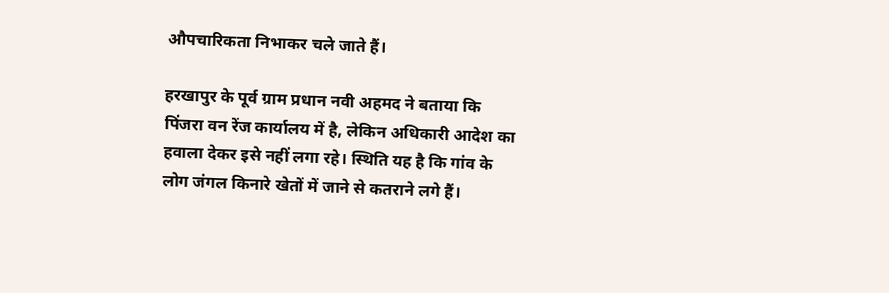औपचारिकता निभाकर चले जाते हैं।

हरखापुर के पूर्व ग्राम प्रधान नवी अहमद ने बताया कि पिंजरा वन रेंज कार्यालय में है, लेकिन अधिकारी आदेश का हवाला देकर इसे नहीं लगा रहे। स्थिति यह है कि गांव के लोग जंगल किनारे खेतों में जाने से कतराने लगे हैं।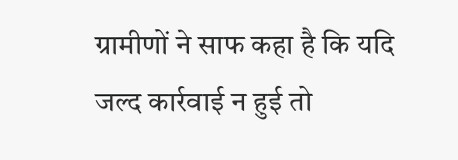ग्रामीणों ने साफ कहा है कि यदि जल्द कार्रवाई न हुई तो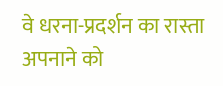वे धरना-प्रदर्शन का रास्ता अपनाने को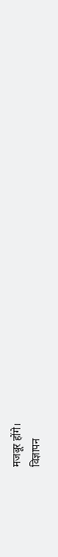मजबूर होंगे।
विज्ञापन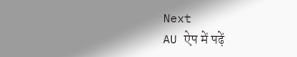Next
AU ऐप में पढ़ें